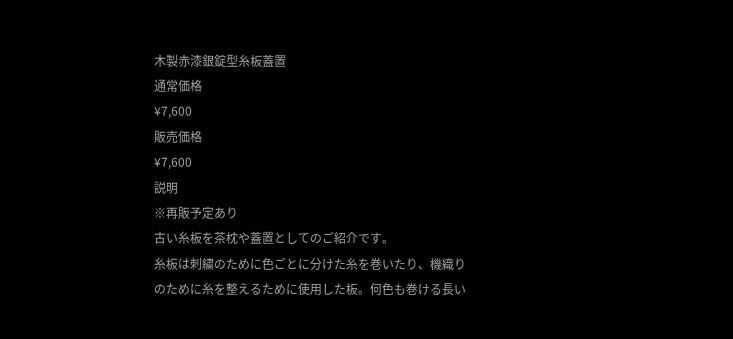木製赤漆銀錠型糸板蓋置
通常価格
¥7,600
販売価格
¥7,600
説明
※再販予定あり
古い糸板を茶枕や蓋置としてのご紹介です。
糸板は刺繍のために色ごとに分けた糸を巻いたり、機織りのために糸を整えるために使用した板。何色も巻ける長い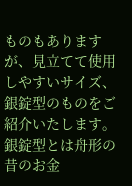ものもありますが、見立てて使用しやすいサイズ、銀錠型のものをご紹介いたします。銀錠型とは舟形の昔のお金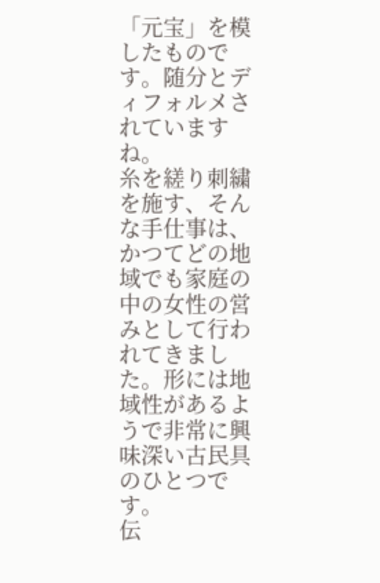「元宝」を模したものです。随分とディフォルメされていますね。
糸を縒り刺繍を施す、そんな手仕事は、かつてどの地域でも家庭の中の女性の営みとして行われてきました。形には地域性があるようで非常に興味深い古民具のひとつです。
伝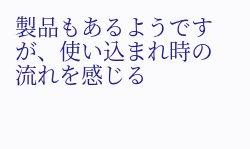製品もあるようですが、使い込まれ時の流れを感じる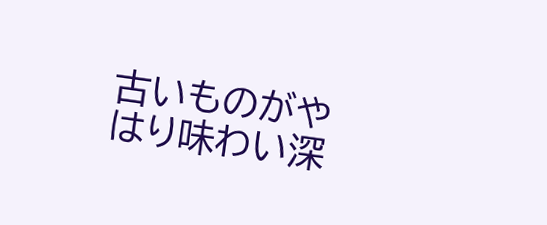古いものがやはり味わい深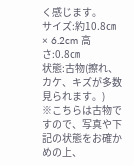く感じます。
サイズ:約10.8㎝ × 6.2cm 高さ:0.8㎝
状態:古物(擦れ、カケ、キズが多数見られます。)
※こちらは古物ですので、写真や下記の状態をお確かめの上、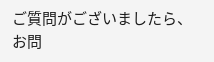ご質問がございましたら、お問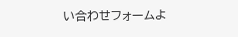い合わせフォームよ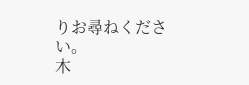りお尋ねください。
木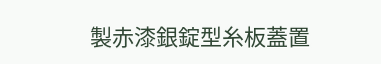製赤漆銀錠型糸板蓋置